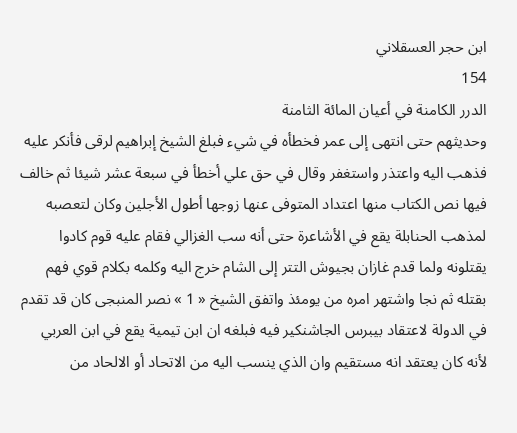ابن حجر العسقلاني
154
الدرر الكامنة في أعيان المائة الثامنة
وحديثهم حتى انتهى إلى عمر فخطأه في شيء فبلغ الشيخ إبراهيم لرقى فأنكر عليه فذهب اليه واعتذر واستغفر وقال في حق علي أخطأ في سبعة عشر شيئا ثم خالف فيها نص الكتاب منها اعتداد المتوفى عنها زوجها أطول الأجلين وكان لتعصبه لمذهب الحنابلة يقع في الأشاعرة حتى أنه سب الغزالي فقام عليه قوم كادوا يقتلونه ولما قدم غازان بجيوش التتر إلى الشام خرج اليه وكلمه بكلام قوي فهم بقتله ثم نجا واشتهر امره من يومئذ واتفق الشيخ « 1 » نصر المنبجى كان قد تقدم في الدولة لاعتقاد بيبرس الجاشنكير فيه فبلغه ان ابن تيمية يقع في ابن العربي لأنه كان يعتقد انه مستقيم وان الذي ينسب اليه من الاتحاد أو الالحاد من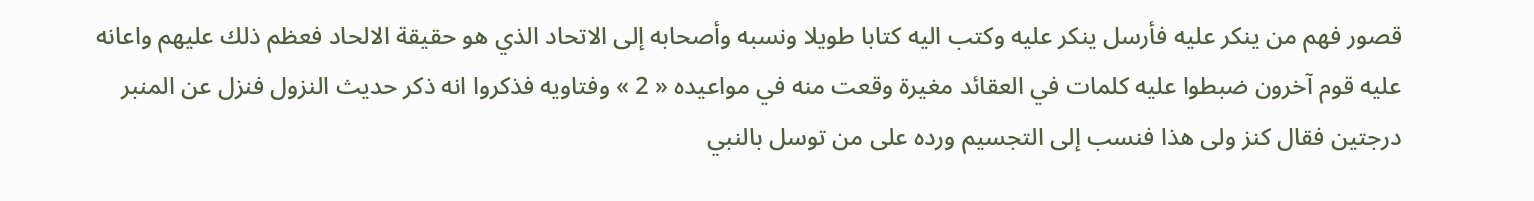قصور فهم من ينكر عليه فأرسل ينكر عليه وكتب اليه كتابا طويلا ونسبه وأصحابه إلى الاتحاد الذي هو حقيقة الالحاد فعظم ذلك عليهم واعانه عليه قوم آخرون ضبطوا عليه كلمات في العقائد مغيرة وقعت منه في مواعيده « 2 » وفتاويه فذكروا انه ذكر حديث النزول فنزل عن المنبر درجتين فقال كنز ولى هذا فنسب إلى التجسيم ورده على من توسل بالنبي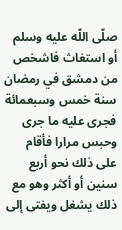صلّى اللّه عليه وسلم أو استغاث فاشخص من دمشق في رمضان سنة خمس وسبعمائة فجرى عليه ما جرى وحبس مرارا فأقام على ذلك نحو أربع سنين أو أكثر وهو مع ذلك يشغل ويفتى إلى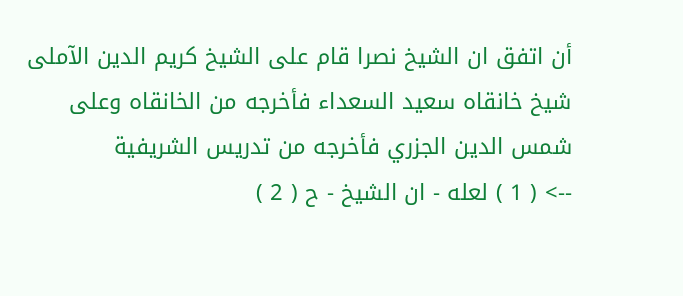أن اتفق ان الشيخ نصرا قام على الشيخ كريم الدين الآملى شيخ خانقاه سعيد السعداء فأخرجه من الخانقاه وعلى شمس الدين الجزري فأخرجه من تدريس الشريفية
--> ( 1 ) لعله - ان الشيخ - ح ( 2 )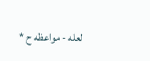لعله - مواعظه ح *